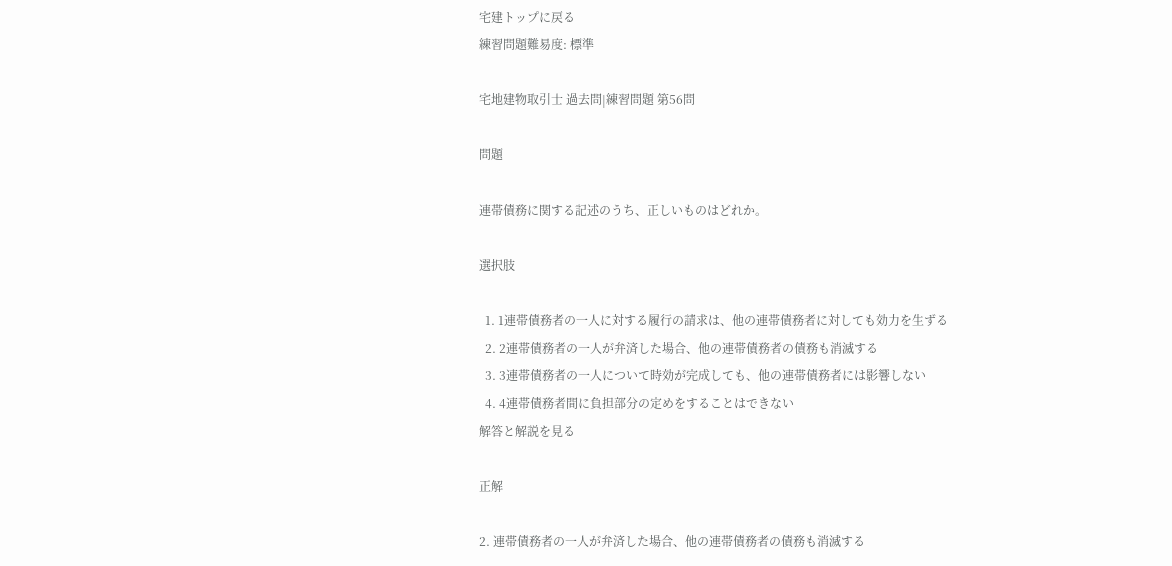宅建トップに戻る
練習問題難易度: 標準

宅地建物取引士 過去問|練習問題 第56問

問題

連帯債務に関する記述のうち、正しいものはどれか。

選択肢

  1. 1連帯債務者の一人に対する履行の請求は、他の連帯債務者に対しても効力を生ずる
  2. 2連帯債務者の一人が弁済した場合、他の連帯債務者の債務も消滅する
  3. 3連帯債務者の一人について時効が完成しても、他の連帯債務者には影響しない
  4. 4連帯債務者間に負担部分の定めをすることはできない
解答と解説を見る

正解

2. 連帯債務者の一人が弁済した場合、他の連帯債務者の債務も消滅する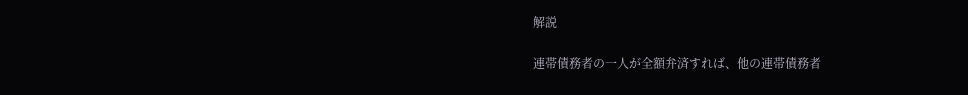解説

連帯債務者の一人が全額弁済すれば、他の連帯債務者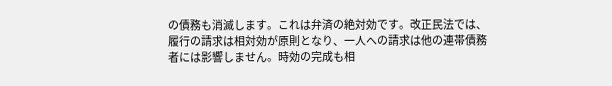の債務も消滅します。これは弁済の絶対効です。改正民法では、履行の請求は相対効が原則となり、一人への請求は他の連帯債務者には影響しません。時効の完成も相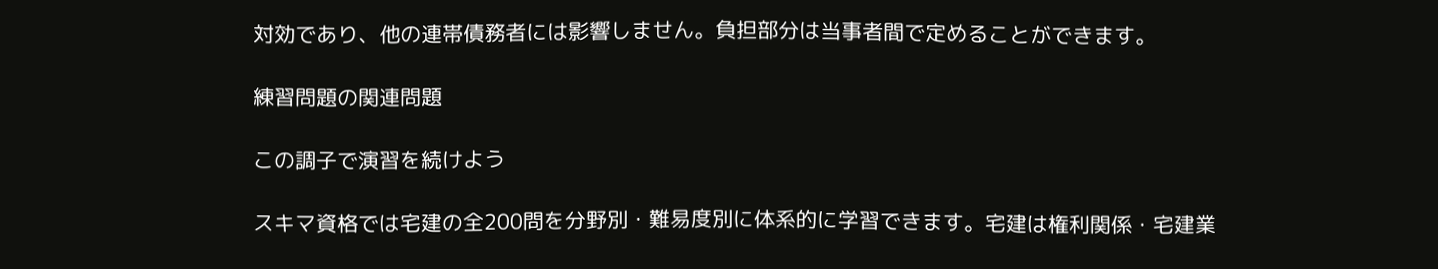対効であり、他の連帯債務者には影響しません。負担部分は当事者間で定めることができます。

練習問題の関連問題

この調子で演習を続けよう

スキマ資格では宅建の全200問を分野別・難易度別に体系的に学習できます。宅建は権利関係・宅建業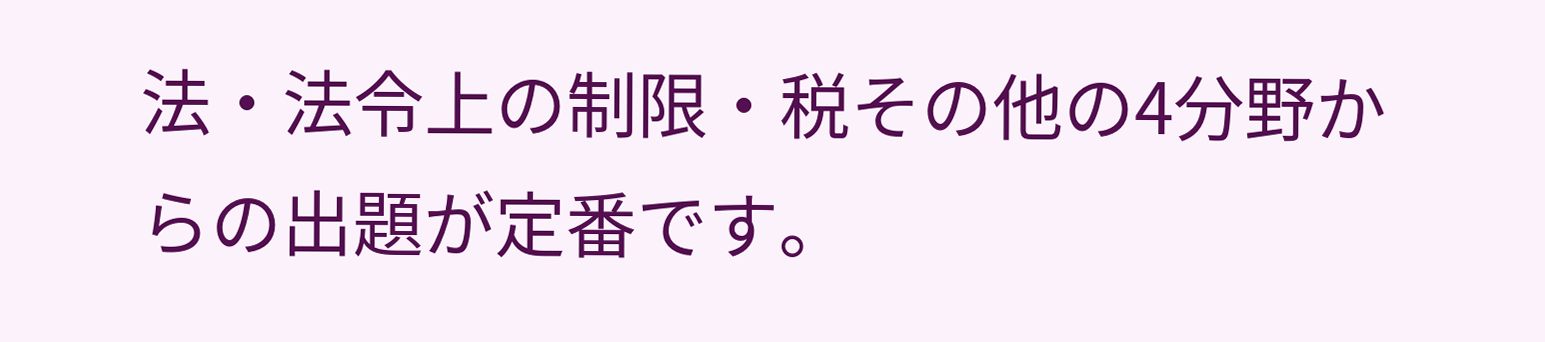法・法令上の制限・税その他の4分野からの出題が定番です。